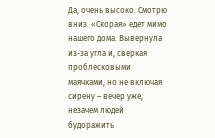Да, очень высоко. Смотрю вниз. «Скорая» едет мимо нашего дома. Вывернула из-за угла и, сверкая проблесковыми маячками, но не включая сирену – вечер уже, незачем людей будоражить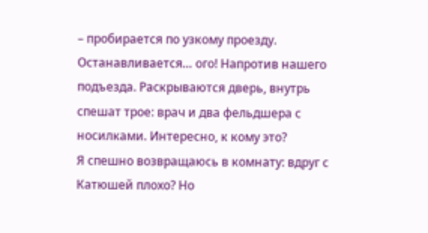– пробирается по узкому проезду. Останавливается… ого! Напротив нашего подъезда. Раскрываются дверь, внутрь спешат трое: врач и два фельдшера с носилками. Интересно, к кому это?
Я спешно возвращаюсь в комнату: вдруг с Катюшей плохо? Но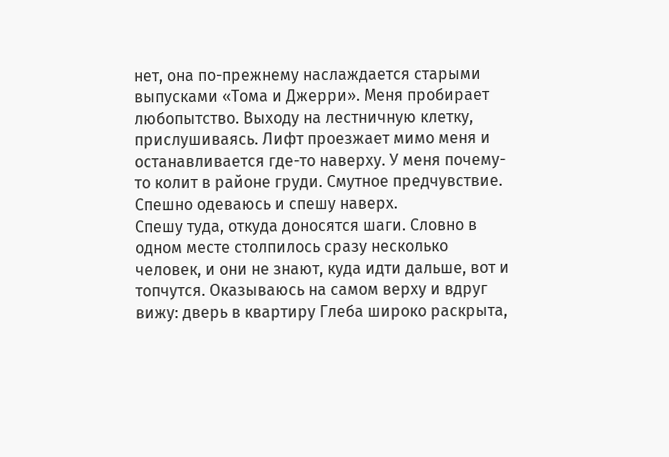нет, она по-прежнему наслаждается старыми выпусками «Тома и Джерри». Меня пробирает любопытство. Выходу на лестничную клетку, прислушиваясь. Лифт проезжает мимо меня и останавливается где-то наверху. У меня почему-то колит в районе груди. Смутное предчувствие. Спешно одеваюсь и спешу наверх.
Спешу туда, откуда доносятся шаги. Словно в одном месте столпилось сразу несколько человек, и они не знают, куда идти дальше, вот и топчутся. Оказываюсь на самом верху и вдруг вижу: дверь в квартиру Глеба широко раскрыта,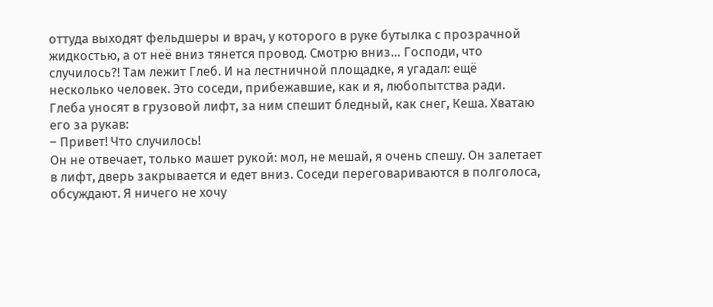оттуда выходят фельдшеры и врач, у которого в руке бутылка с прозрачной жидкостью, а от неё вниз тянется провод. Смотрю вниз… Господи, что случилось?! Там лежит Глеб. И на лестничной площадке, я угадал: ещё несколько человек. Это соседи, прибежавшие, как и я, любопытства ради.
Глеба уносят в грузовой лифт, за ним спешит бледный, как снег, Кеша. Хватаю его за рукав:
– Привет! Что случилось!
Он не отвечает, только машет рукой: мол, не мешай, я очень спешу. Он залетает в лифт, дверь закрывается и едет вниз. Соседи переговариваются в полголоса, обсуждают. Я ничего не хочу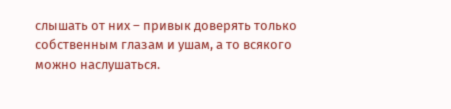слышать от них – привык доверять только собственным глазам и ушам, а то всякого можно наслушаться.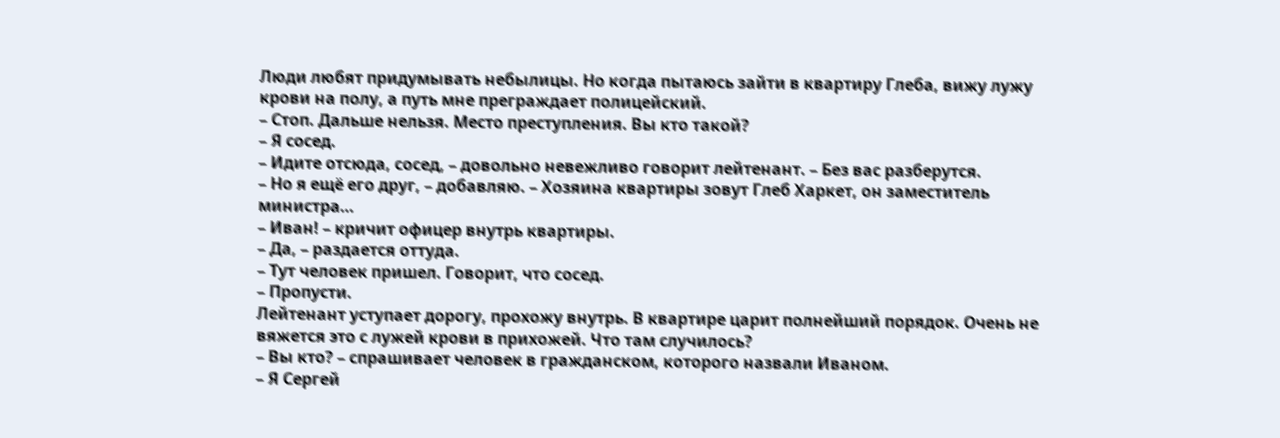Люди любят придумывать небылицы. Но когда пытаюсь зайти в квартиру Глеба, вижу лужу крови на полу, а путь мне преграждает полицейский.
– Стоп. Дальше нельзя. Место преступления. Вы кто такой?
– Я сосед.
– Идите отсюда, сосед, – довольно невежливо говорит лейтенант. – Без вас разберутся.
– Но я ещё его друг, – добавляю. – Хозяина квартиры зовут Глеб Харкет, он заместитель министра…
– Иван! – кричит офицер внутрь квартиры.
– Да, – раздается оттуда.
– Тут человек пришел. Говорит, что сосед.
– Пропусти.
Лейтенант уступает дорогу, прохожу внутрь. В квартире царит полнейший порядок. Очень не вяжется это с лужей крови в прихожей. Что там случилось?
– Вы кто? – спрашивает человек в гражданском, которого назвали Иваном.
– Я Сергей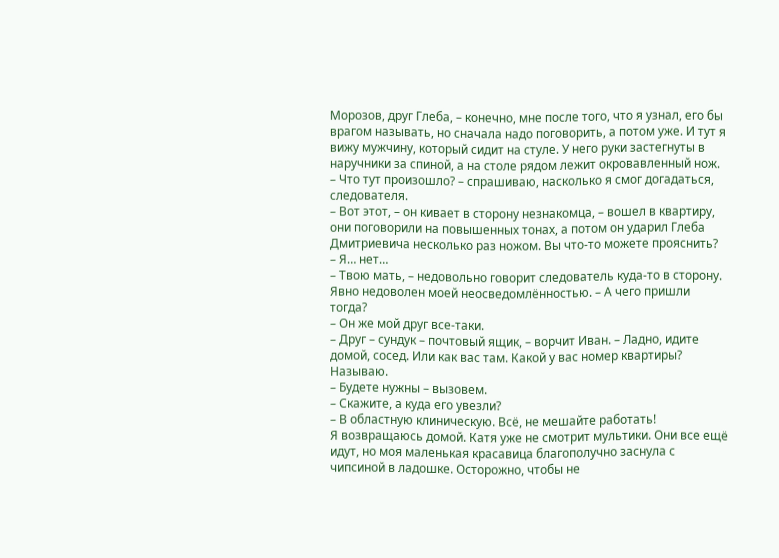Морозов, друг Глеба, – конечно, мне после того, что я узнал, его бы врагом называть, но сначала надо поговорить, а потом уже. И тут я вижу мужчину, который сидит на стуле. У него руки застегнуты в наручники за спиной, а на столе рядом лежит окровавленный нож.
– Что тут произошло? – спрашиваю, насколько я смог догадаться, следователя.
– Вот этот, – он кивает в сторону незнакомца, – вошел в квартиру, они поговорили на повышенных тонах, а потом он ударил Глеба Дмитриевича несколько раз ножом. Вы что-то можете прояснить?
– Я… нет…
– Твою мать, – недовольно говорит следователь куда-то в сторону. Явно недоволен моей неосведомлённостью. – А чего пришли тогда?
– Он же мой друг все-таки.
– Друг – сундук – почтовый ящик, – ворчит Иван. – Ладно, идите домой, сосед. Или как вас там. Какой у вас номер квартиры?
Называю.
– Будете нужны – вызовем.
– Скажите, а куда его увезли?
– В областную клиническую. Всё, не мешайте работать!
Я возвращаюсь домой. Катя уже не смотрит мультики. Они все ещё идут, но моя маленькая красавица благополучно заснула с чипсиной в ладошке. Осторожно, чтобы не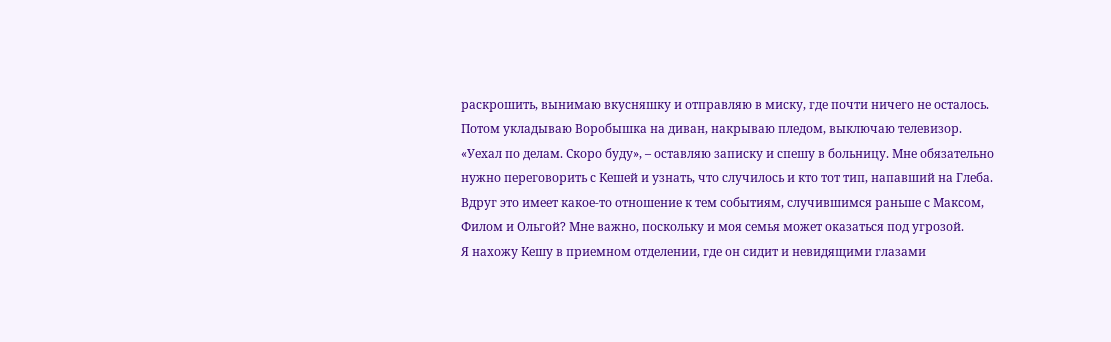раскрошить, вынимаю вкусняшку и отправляю в миску, где почти ничего не осталось. Потом укладываю Воробышка на диван, накрываю пледом, выключаю телевизор.
«Уехал по делам. Скоро буду», – оставляю записку и спешу в больницу. Мне обязательно нужно переговорить с Кешей и узнать, что случилось и кто тот тип, напавший на Глеба. Вдруг это имеет какое-то отношение к тем событиям, случившимся раньше с Максом, Филом и Ольгой? Мне важно, поскольку и моя семья может оказаться под угрозой.
Я нахожу Кешу в приемном отделении, где он сидит и невидящими глазами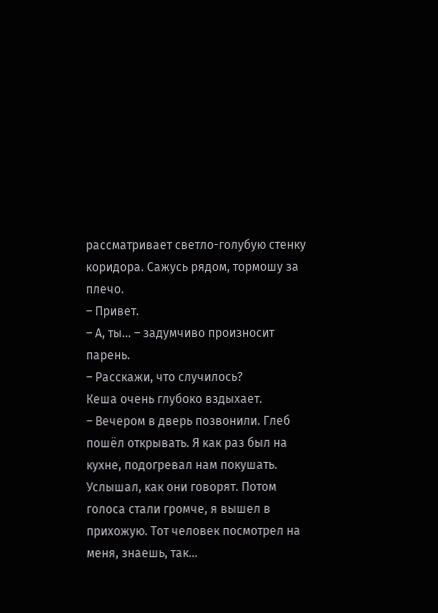рассматривает светло-голубую стенку коридора. Сажусь рядом, тормошу за плечо.
– Привет.
– А, ты… – задумчиво произносит парень.
– Расскажи, что случилось?
Кеша очень глубоко вздыхает.
– Вечером в дверь позвонили. Глеб пошёл открывать. Я как раз был на кухне, подогревал нам покушать. Услышал, как они говорят. Потом голоса стали громче, я вышел в прихожую. Тот человек посмотрел на меня, знаешь, так…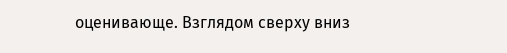оценивающе. Взглядом сверху вниз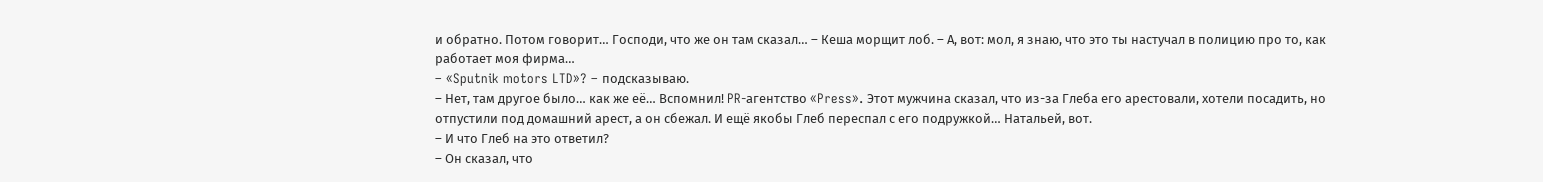и обратно. Потом говорит… Господи, что же он там сказал… – Кеша морщит лоб. – А, вот: мол, я знаю, что это ты настучал в полицию про то, как работает моя фирма…
– «Sputnik motors LTD»? – подсказываю.
– Нет, там другое было… как же её… Вспомнил! PR-агентство «Press». Этот мужчина сказал, что из-за Глеба его арестовали, хотели посадить, но отпустили под домашний арест, а он сбежал. И ещё якобы Глеб переспал с его подружкой… Натальей, вот.
– И что Глеб на это ответил?
– Он сказал, что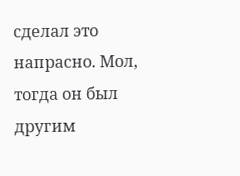сделал это напрасно. Мол, тогда он был другим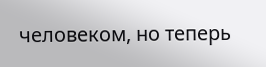человеком, но теперь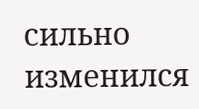сильно изменился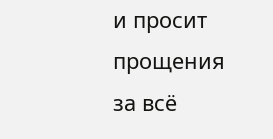и просит прощения за всё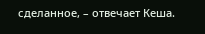сделанное, – отвечает Кеша.